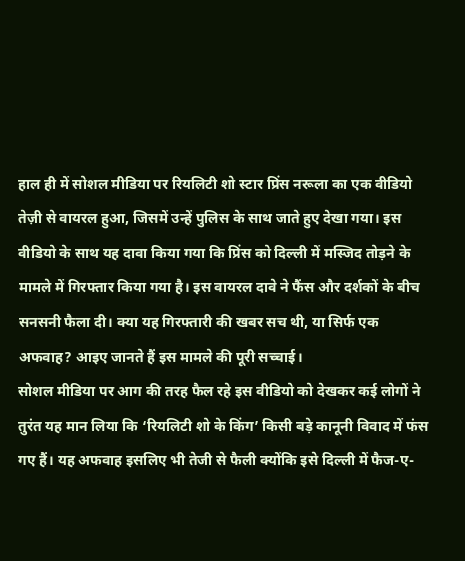हाल ही में सोशल मीडिया पर रियलिटी शो स्टार प्रिंस नरूला का एक वीडियो तेज़ी से वायरल हुआ, जिसमें उन्हें पुलिस के साथ जाते हुए देखा गया। इस वीडियो के साथ यह दावा किया गया कि प्रिंस को दिल्ली में मस्जिद तोड़ने के मामले में गिरफ्तार किया गया है। इस वायरल दावे ने फैंस और दर्शकों के बीच सनसनी फैला दी। क्या यह गिरफ्तारी की खबर सच थी, या सिर्फ एक अफवाह? आइए जानते हैं इस मामले की पूरी सच्चाई।
सोशल मीडिया पर आग की तरह फैल रहे इस वीडियो को देखकर कई लोगों ने तुरंत यह मान लिया कि ‘रियलिटी शो के किंग’ किसी बड़े कानूनी विवाद में फंस गए हैं। यह अफवाह इसलिए भी तेजी से फैली क्योंकि इसे दिल्ली में फैज-ए-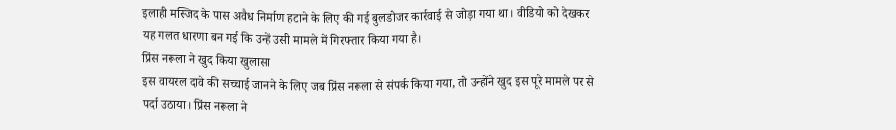इलाही मस्जिद के पास अवैध निर्माण हटाने के लिए की गई बुलडोजर कार्रवाई से जोड़ा गया था। वीडियो को देखकर यह गलत धारणा बन गई कि उन्हें उसी मामले में गिरफ्तार किया गया है।
प्रिंस नरूला ने खुद किया खुलासा
इस वायरल दावे की सच्चाई जानने के लिए जब प्रिंस नरूला से संपर्क किया गया, तो उन्होंने खुद इस पूरे मामले पर से पर्दा उठाया। प्रिंस नरूला ने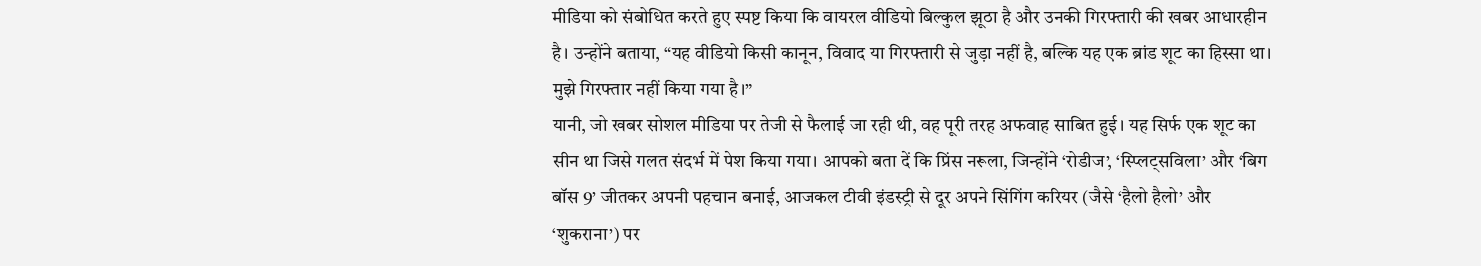मीडिया को संबोधित करते हुए स्पष्ट किया कि वायरल वीडियो बिल्कुल झूठा है और उनकी गिरफ्तारी की खबर आधारहीन है। उन्होंने बताया, “यह वीडियो किसी कानून, विवाद या गिरफ्तारी से जुड़ा नहीं है, बल्कि यह एक ब्रांड शूट का हिस्सा था। मुझे गिरफ्तार नहीं किया गया है।”
यानी, जो खबर सोशल मीडिया पर तेजी से फैलाई जा रही थी, वह पूरी तरह अफवाह साबित हुई। यह सिर्फ एक शूट का सीन था जिसे गलत संदर्भ में पेश किया गया। आपको बता दें कि प्रिंस नरूला, जिन्होंने ‘रोडीज’, ‘स्प्लिट्सविला’ और ‘बिग बॉस 9’ जीतकर अपनी पहचान बनाई, आजकल टीवी इंडस्ट्री से दूर अपने सिंगिंग करियर (जैसे ‘हैलो हैलो’ और ‘शुकराना’) पर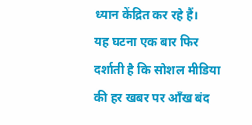ध्यान केंद्रित कर रहे हैं।
यह घटना एक बार फिर दर्शाती है कि सोशल मीडिया की हर खबर पर आँख बंद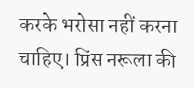करके भरोसा नहीं करना चाहिए। प्रिंस नरूला की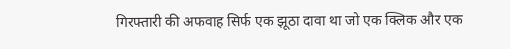गिरफ्तारी की अफवाह सिर्फ एक झूठा दावा था जो एक क्लिक और एक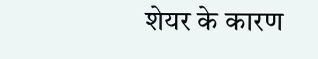शेयर के कारण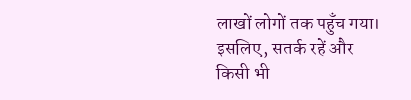लाखों लोगों तक पहुँच गया। इसलिए, सतर्क रहें और किसी भी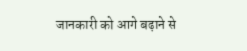जानकारी को आगे बढ़ाने से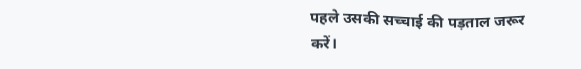पहले उसकी सच्चाई की पड़ताल जरूर करें।